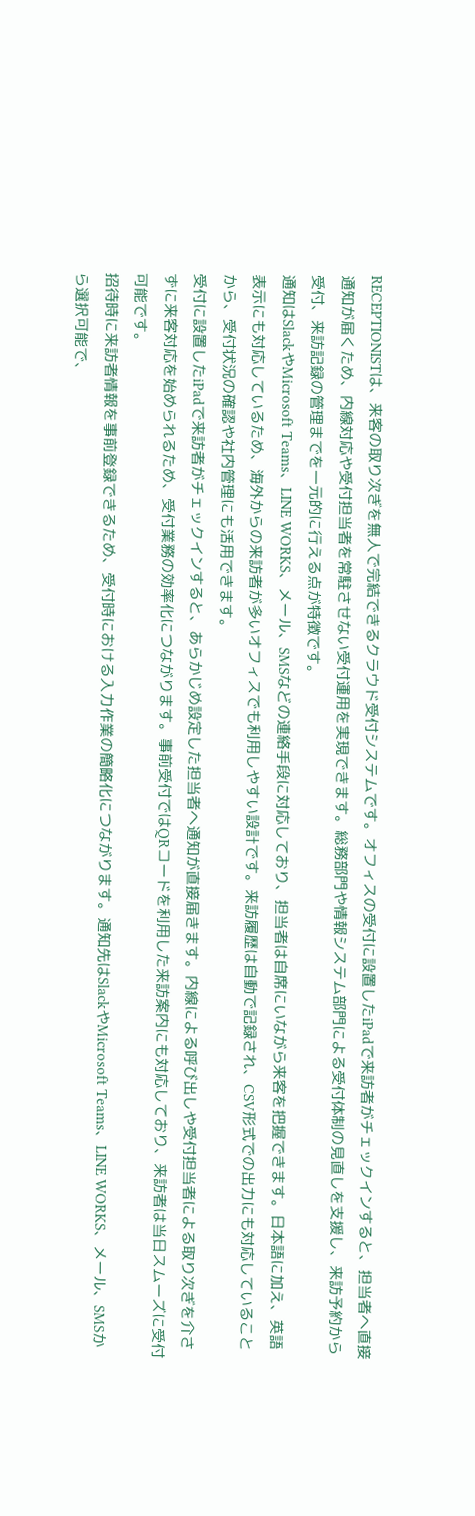RECEPTIONISTは、来客の取り次ぎを無人で完結できるクラウド受付システムです。オフィスの受付に設置したiPadで来訪者がチェックインすると、担当者へ直接通知が届くため、内線対応や受付担当者を常駐させない受付運用を実現できます。総務部門や情報システム部門による受付体制の見直しを支援し、来訪予約から受付、来訪記録の管理までを一元的に行える点が特徴です。
通知はSlackやMicrosoft Teams、LINE WORKS、メール、SMSなどの連絡手段に対応しており、担当者は自席にいながら来客を把握できます。日本語に加え、英語表示にも対応しているため、海外からの来訪者が多いオフィスでも利用しやすい設計です。来訪履歴は自動で記録され、CSV形式での出力にも対応していることから、受付状況の確認や社内管理にも活用できます。
受付に設置したiPadで来訪者がチェックインすると、あらかじめ設定した担当者へ通知が直接届きます。内線による呼び出しや受付担当者による取り次ぎを介さずに来客対応を始められるため、受付業務の効率化につながります。事前受付ではQRコードを利用した来訪案内にも対応しており、来訪者は当日スムーズに受付可能です。
招待時に来訪者情報を事前登録できるため、受付時における入力作業の簡略化につながります。通知先はSlackやMicrosoft Teams、LINE WORKS、メール、SMSから選択可能で、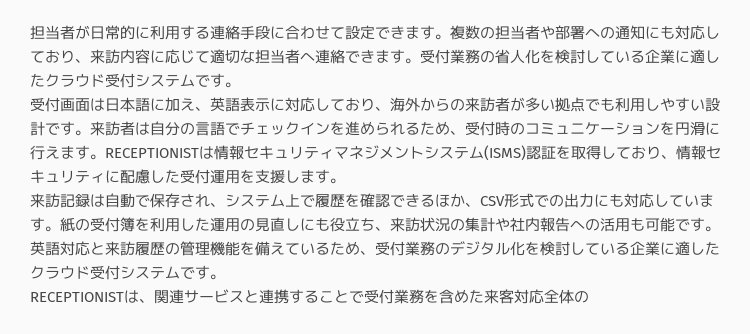担当者が日常的に利用する連絡手段に合わせて設定できます。複数の担当者や部署への通知にも対応しており、来訪内容に応じて適切な担当者へ連絡できます。受付業務の省人化を検討している企業に適したクラウド受付システムです。
受付画面は日本語に加え、英語表示に対応しており、海外からの来訪者が多い拠点でも利用しやすい設計です。来訪者は自分の言語でチェックインを進められるため、受付時のコミュニケーションを円滑に行えます。RECEPTIONISTは情報セキュリティマネジメントシステム(ISMS)認証を取得しており、情報セキュリティに配慮した受付運用を支援します。
来訪記録は自動で保存され、システム上で履歴を確認できるほか、CSV形式での出力にも対応しています。紙の受付簿を利用した運用の見直しにも役立ち、来訪状況の集計や社内報告への活用も可能です。英語対応と来訪履歴の管理機能を備えているため、受付業務のデジタル化を検討している企業に適したクラウド受付システムです。
RECEPTIONISTは、関連サービスと連携することで受付業務を含めた来客対応全体の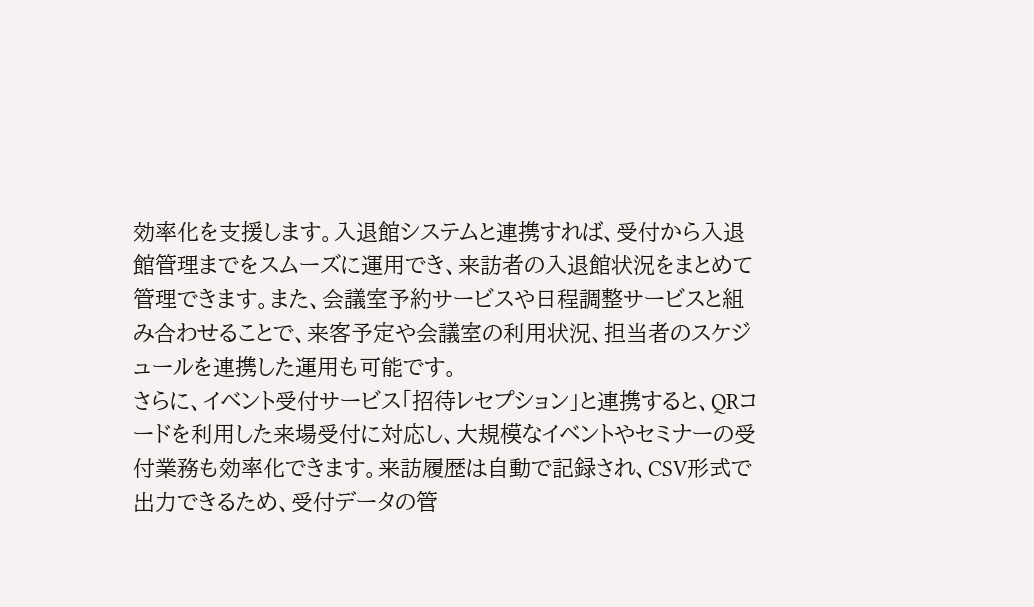効率化を支援します。入退館システムと連携すれば、受付から入退館管理までをスムーズに運用でき、来訪者の入退館状況をまとめて管理できます。また、会議室予約サービスや日程調整サービスと組み合わせることで、来客予定や会議室の利用状況、担当者のスケジュールを連携した運用も可能です。
さらに、イベント受付サービス「招待レセプション」と連携すると、QRコードを利用した来場受付に対応し、大規模なイベントやセミナーの受付業務も効率化できます。来訪履歴は自動で記録され、CSV形式で出力できるため、受付データの管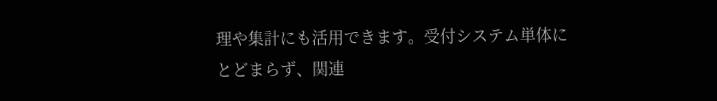理や集計にも活用できます。受付システム単体にとどまらず、関連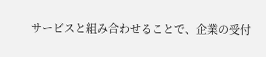サービスと組み合わせることで、企業の受付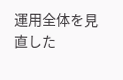運用全体を見直した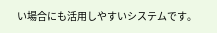い場合にも活用しやすいシステムです。